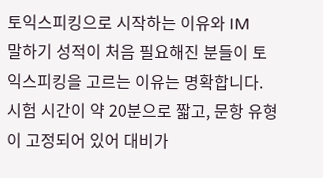토익스피킹으로 시작하는 이유와 IM
말하기 성적이 처음 필요해진 분들이 토익스피킹을 고르는 이유는 명확합니다. 시험 시간이 약 20분으로 짧고, 문항 유형이 고정되어 있어 대비가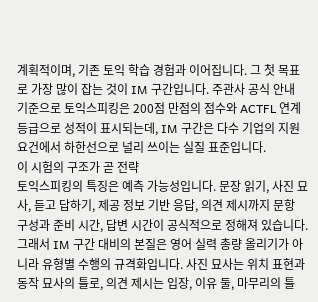계획적이며, 기존 토익 학습 경험과 이어집니다. 그 첫 목표로 가장 많이 잡는 것이 IM 구간입니다. 주관사 공식 안내 기준으로 토익스피킹은 200점 만점의 점수와 ACTFL 연계 등급으로 성적이 표시되는데, IM 구간은 다수 기업의 지원 요건에서 하한선으로 널리 쓰이는 실질 표준입니다.
이 시험의 구조가 곧 전략
토익스피킹의 특징은 예측 가능성입니다. 문장 읽기, 사진 묘사, 듣고 답하기, 제공 정보 기반 응답, 의견 제시까지 문항 구성과 준비 시간, 답변 시간이 공식적으로 정해져 있습니다. 그래서 IM 구간 대비의 본질은 영어 실력 총량 올리기가 아니라 유형별 수행의 규격화입니다. 사진 묘사는 위치 표현과 동작 묘사의 틀로, 의견 제시는 입장, 이유 둘, 마무리의 틀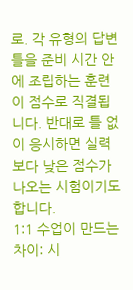로. 각 유형의 답변 틀을 준비 시간 안에 조립하는 훈련이 점수로 직결됩니다. 반대로 틀 없이 응시하면 실력보다 낮은 점수가 나오는 시험이기도 합니다.
1:1 수업이 만드는 차이: 시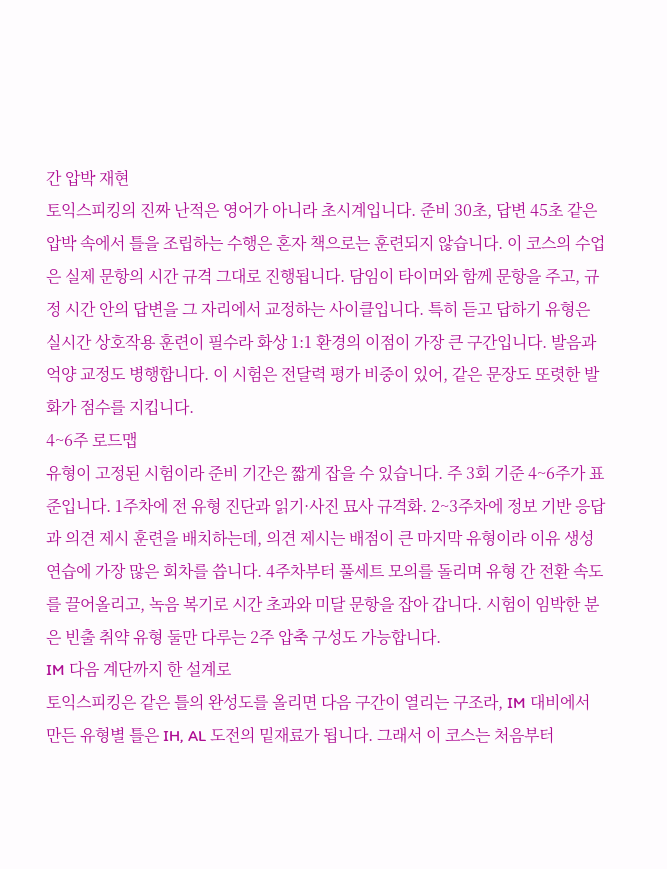간 압박 재현
토익스피킹의 진짜 난적은 영어가 아니라 초시계입니다. 준비 30초, 답변 45초 같은 압박 속에서 틀을 조립하는 수행은 혼자 책으로는 훈련되지 않습니다. 이 코스의 수업은 실제 문항의 시간 규격 그대로 진행됩니다. 담임이 타이머와 함께 문항을 주고, 규정 시간 안의 답변을 그 자리에서 교정하는 사이클입니다. 특히 듣고 답하기 유형은 실시간 상호작용 훈련이 필수라 화상 1:1 환경의 이점이 가장 큰 구간입니다. 발음과 억양 교정도 병행합니다. 이 시험은 전달력 평가 비중이 있어, 같은 문장도 또렷한 발화가 점수를 지킵니다.
4~6주 로드맵
유형이 고정된 시험이라 준비 기간은 짧게 잡을 수 있습니다. 주 3회 기준 4~6주가 표준입니다. 1주차에 전 유형 진단과 읽기·사진 묘사 규격화. 2~3주차에 정보 기반 응답과 의견 제시 훈련을 배치하는데, 의견 제시는 배점이 큰 마지막 유형이라 이유 생성 연습에 가장 많은 회차를 씁니다. 4주차부터 풀세트 모의를 돌리며 유형 간 전환 속도를 끌어올리고, 녹음 복기로 시간 초과와 미달 문항을 잡아 갑니다. 시험이 임박한 분은 빈출 취약 유형 둘만 다루는 2주 압축 구성도 가능합니다.
IM 다음 계단까지 한 설계로
토익스피킹은 같은 틀의 완성도를 올리면 다음 구간이 열리는 구조라, IM 대비에서 만든 유형별 틀은 IH, AL 도전의 밑재료가 됩니다. 그래서 이 코스는 처음부터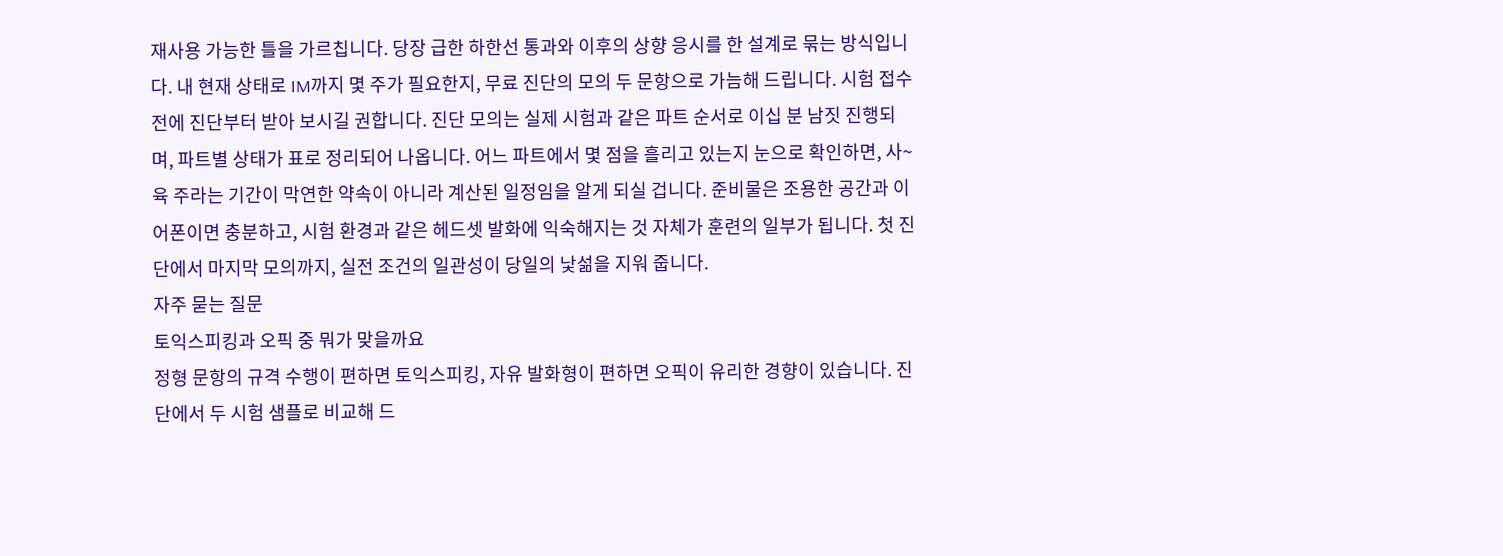재사용 가능한 틀을 가르칩니다. 당장 급한 하한선 통과와 이후의 상향 응시를 한 설계로 묶는 방식입니다. 내 현재 상태로 IM까지 몇 주가 필요한지, 무료 진단의 모의 두 문항으로 가늠해 드립니다. 시험 접수 전에 진단부터 받아 보시길 권합니다. 진단 모의는 실제 시험과 같은 파트 순서로 이십 분 남짓 진행되며, 파트별 상태가 표로 정리되어 나옵니다. 어느 파트에서 몇 점을 흘리고 있는지 눈으로 확인하면, 사~육 주라는 기간이 막연한 약속이 아니라 계산된 일정임을 알게 되실 겁니다. 준비물은 조용한 공간과 이어폰이면 충분하고, 시험 환경과 같은 헤드셋 발화에 익숙해지는 것 자체가 훈련의 일부가 됩니다. 첫 진단에서 마지막 모의까지, 실전 조건의 일관성이 당일의 낯섦을 지워 줍니다.
자주 묻는 질문
토익스피킹과 오픽 중 뭐가 맞을까요
정형 문항의 규격 수행이 편하면 토익스피킹, 자유 발화형이 편하면 오픽이 유리한 경향이 있습니다. 진단에서 두 시험 샘플로 비교해 드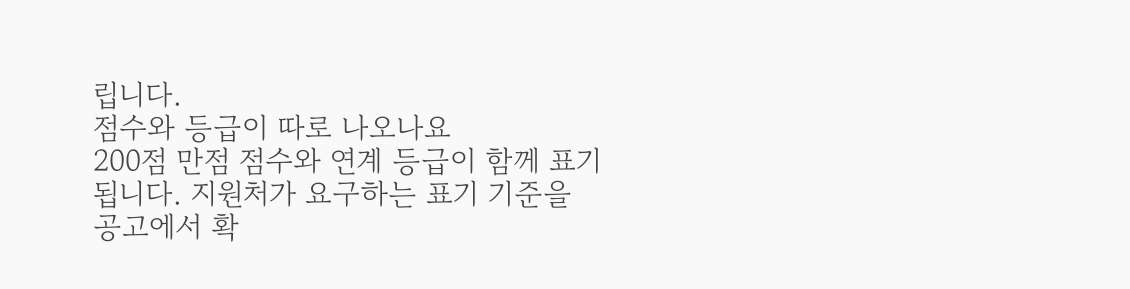립니다.
점수와 등급이 따로 나오나요
200점 만점 점수와 연계 등급이 함께 표기됩니다. 지원처가 요구하는 표기 기준을 공고에서 확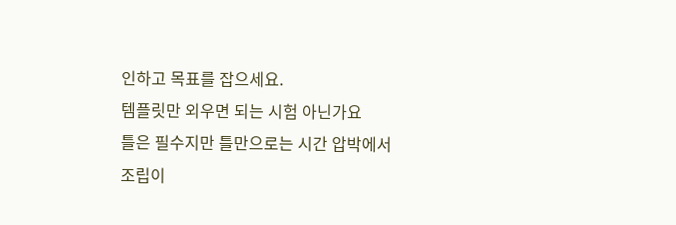인하고 목표를 잡으세요.
템플릿만 외우면 되는 시험 아닌가요
틀은 필수지만 틀만으로는 시간 압박에서 조립이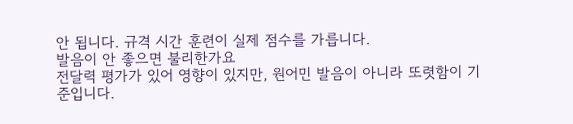안 됩니다. 규격 시간 훈련이 실제 점수를 가릅니다.
발음이 안 좋으면 불리한가요
전달력 평가가 있어 영향이 있지만, 원어민 발음이 아니라 또렷함이 기준입니다.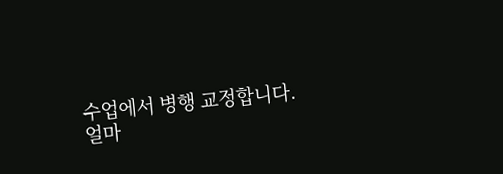수업에서 병행 교정합니다.
얼마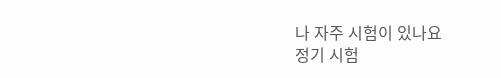나 자주 시험이 있나요
정기 시험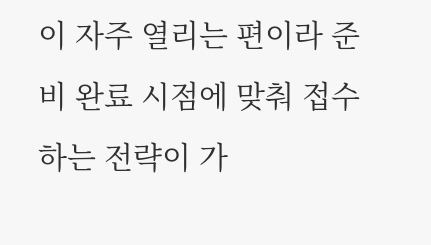이 자주 열리는 편이라 준비 완료 시점에 맞춰 접수하는 전략이 가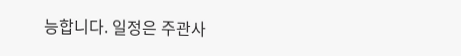능합니다. 일정은 주관사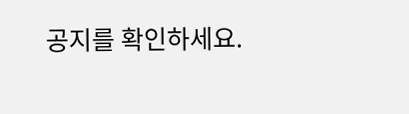공지를 확인하세요.